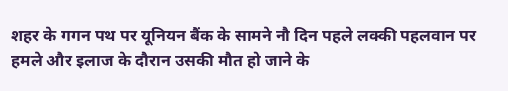शहर के गगन पथ पर यूनियन बैंक के सामने नौ दिन पहले लक्की पहलवान पर हमले और इलाज के दौरान उसकी मौत हो जाने के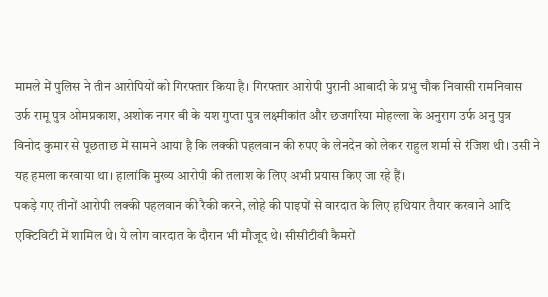मामले में पुलिस ने तीन आरोपियों को गिरफ्तार किया है। गिरफ्तार आरोपी पुरानी आबादी के प्रभु चौक निवासी रामनिवास उर्फ रामू पुत्र ओमप्रकाश, अशोक नगर बी के यश गुप्ता पुत्र लक्ष्मीकांत और छजगरिया मोहल्ला के अनुराग उर्फ अनु पुत्र विनोद कुमार से पूछताछ में सामने आया है कि लक्की पहलवान की रुपए के लेनदेन को लेकर राहुल शर्मा से रंजिश थी। उसी ने यह हमला करवाया था। हालांकि मुख्य आरोपी की तलाश के लिए अभी प्रयास किए जा रहे हैं।
पकड़े गए तीनों आरोपी लक्की पहलवान की रैकी करने, लोहे की पाइपों से वारदात के लिए हथियार तैयार करवाने आदि एक्टिविटी में शामिल थे। ये लोग वारदात के दौरान भी मौजूद थे। सीसीटीवी कैमरों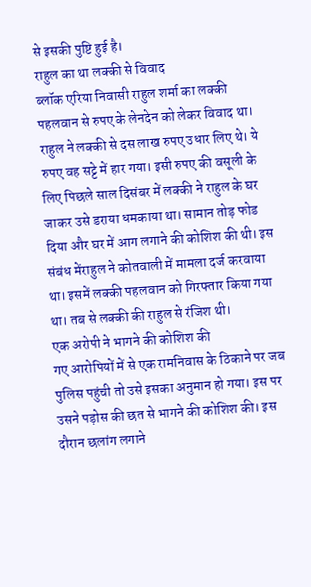से इसकी पुष्टि हुई है।
राहुल का था लक्की से विवाद
ब्लॉक एरिया निवासी राहुल शर्मा का लक्की पहलवान से रुपए के लेनदेन को लेकर विवाद था। राहुल ने लक्की से दस लाख रुपए उधार लिए थे। ये रुपए वह सट्टे में हार गया। इसी रुपए की वसूली के लिए पिछले साल दिसंबर में लक्की ने राहुल के घर जाकर उसे डराया धमकाया था। सामान तोड़ फोड दिया और घर में आग लगाने की कोशिश की थी। इस संबंध मेंराहुल ने कोतवाली में मामला दर्ज करवाया था। इसमें लक्की पहलवान को गिरफ्तार किया गया था। तब से लक्की की राहुल से रंजिश थी।
एक अरोपी ने भागने की कोशिश की
गए आरोपियों में से एक रामनिवास के ठिकाने पर जब पुलिस पहुंची तो उसे इसका अनुमान हो गया। इस पर उसने पड़ोस की छत से भागने की कोशिश की। इस दौरान छलांग लगाने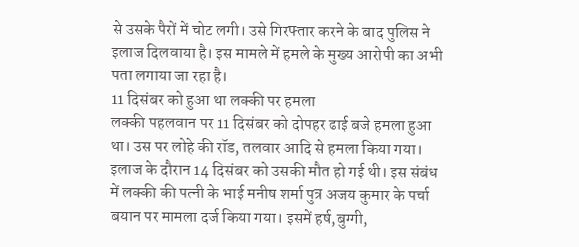से उसके पैरों में चोट लगी। उसे गिरफ्तार करने के बाद पुलिस ने इलाज दिलवाया है। इस मामले में हमले के मुख्य आरोपी का अभी पता लगाया जा रहा है।
11 दिसंबर को हुआ था लक्की पर हमला
लक्की पहलवान पर 11 दिसंबर को दोपहर ढाई बजे हमला हुआ था। उस पर लोहे की रॉड, तलवार आदि से हमला किया गया। इलाज के दौरान 14 दिसंबर को उसकी मौत हो गई थी। इस संबंध में लक्की की पत्नी के भाई मनीष शर्मा पुत्र अजय कुमार के पर्चा बयान पर मामला दर्ज किया गया। इसमें हर्ष,बुग्गी,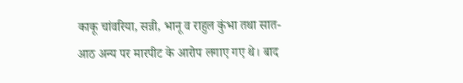काकू चांवरिया, सन्नी, भानू व राहुल कुंभा तथा सात-आठ अन्य पर मारपीट के आरोप लगाए गए थे। बाद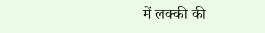में लक्की की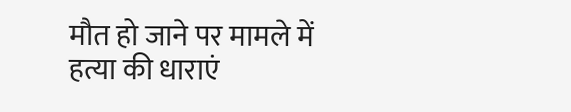मौत हो जाने पर मामले में हत्या की धाराएं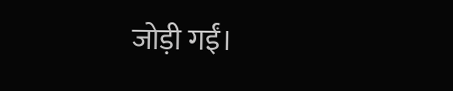जोड़ी गईं।